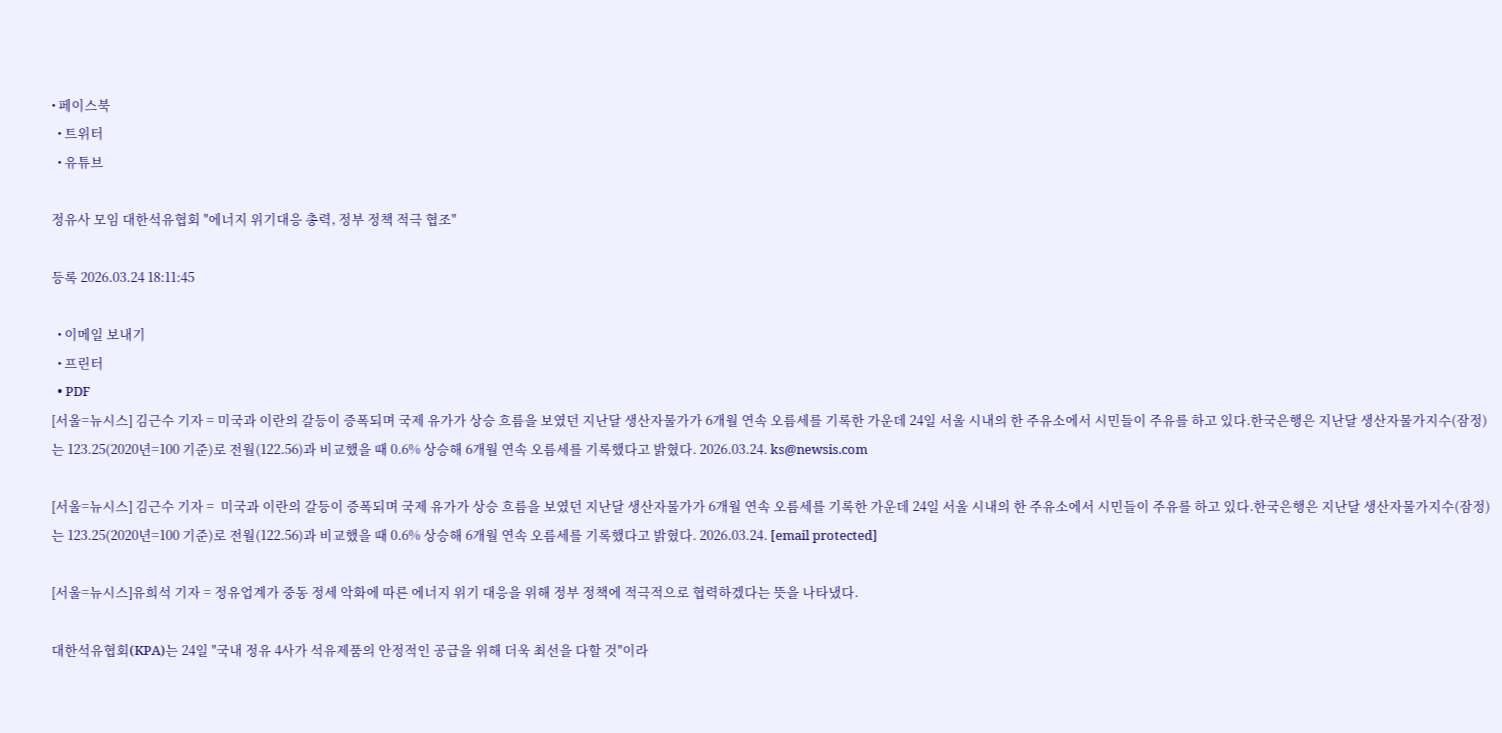• 페이스북
  • 트위터
  • 유튜브

정유사 모임 대한석유협회 "에너지 위기대응 총력, 정부 정책 적극 협조"

등록 2026.03.24 18:11:45

  • 이메일 보내기
  • 프린터
  • PDF
[서울=뉴시스] 김근수 기자 = 미국과 이란의 갈등이 증폭되며 국제 유가가 상승 흐름을 보였던 지난달 생산자물가가 6개월 연속 오름세를 기록한 가운데 24일 서울 시내의 한 주유소에서 시민들이 주유를 하고 있다.한국은행은 지난달 생산자물가지수(잠정)는 123.25(2020년=100 기준)로 전월(122.56)과 비교했을 때 0.6% 상승해 6개월 연속 오름세를 기록했다고 밝혔다. 2026.03.24. ks@newsis.com

[서울=뉴시스] 김근수 기자 =  미국과 이란의 갈등이 증폭되며 국제 유가가 상승 흐름을 보였던 지난달 생산자물가가 6개월 연속 오름세를 기록한 가운데 24일 서울 시내의 한 주유소에서 시민들이 주유를 하고 있다.한국은행은 지난달 생산자물가지수(잠정)는 123.25(2020년=100 기준)로 전월(122.56)과 비교했을 때 0.6% 상승해 6개월 연속 오름세를 기록했다고 밝혔다. 2026.03.24. [email protected]

[서울=뉴시스]유희석 기자 = 정유업계가 중동 정세 악화에 따른 에너지 위기 대응을 위해 정부 정책에 적극적으로 협력하겠다는 뜻을 나타냈다.

대한석유협회(KPA)는 24일 "국내 정유 4사가 석유제품의 안정적인 공급을 위해 더욱 최선을 다할 것"이라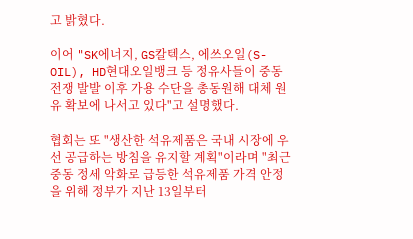고 밝혔다.

이어 "SK에너지, GS칼텍스, 에쓰오일(S-OIL), HD현대오일뱅크 등 정유사들이 중동 전쟁 발발 이후 가용 수단을 총동원해 대체 원유 확보에 나서고 있다"고 설명했다.

협회는 또 "생산한 석유제품은 국내 시장에 우선 공급하는 방침을 유지할 계획"이라며 "최근 중동 정세 악화로 급등한 석유제품 가격 안정을 위해 정부가 지난 13일부터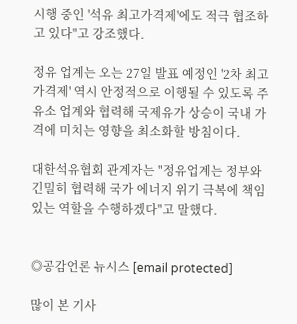시행 중인 '석유 최고가격제'에도 적극 협조하고 있다"고 강조했다.

정유 업계는 오는 27일 발표 예정인 '2차 최고가격제' 역시 안정적으로 이행될 수 있도록 주유소 업계와 협력해 국제유가 상승이 국내 가격에 미치는 영향을 최소화할 방침이다.

대한석유협회 관계자는 "정유업계는 정부와 긴밀히 협력해 국가 에너지 위기 극복에 책임 있는 역할을 수행하겠다"고 말했다.


◎공감언론 뉴시스 [email protected]

많이 본 기사